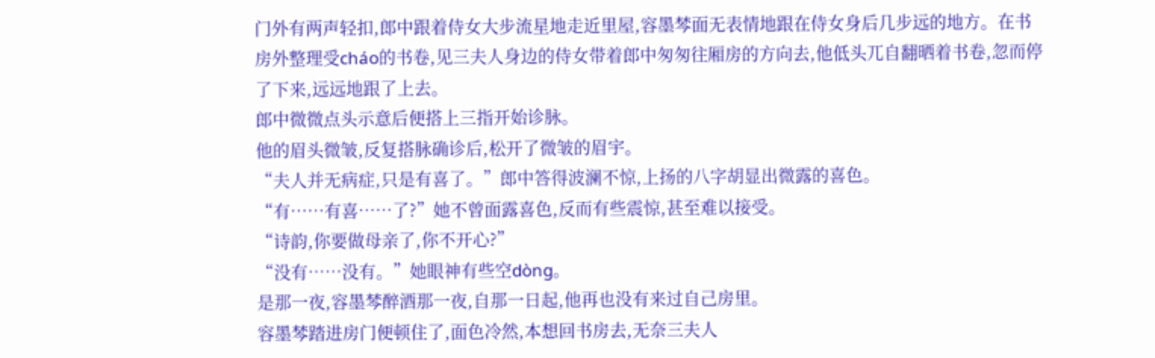门外有两声轻扣,郎中跟着侍女大步流星地走近里屋,容墨棽面无表情地跟在侍女身后几步远的地方。在书房外整理受cháo的书卷,见三夫人身边的侍女带着郎中匆匆往厢房的方向去,他低头兀自翻晒着书卷,忽而停了下来,远远地跟了上去。
郎中微微点头示意后便搭上三指开始诊脉。
他的眉头微皱,反复搭脉确诊后,松开了微皱的眉宇。
“夫人并无病症,只是有喜了。”郎中答得波澜不惊,上扬的八字胡显出微露的喜色。
“有……有喜……了?”她不曾面露喜色,反而有些震惊,甚至难以接受。
“诗韵,你要做母亲了,你不开心?”
“没有……没有。”她眼神有些空dòng。
是那一夜,容墨棽醉酒那一夜,自那一日起,他再也没有来过自己房里。
容墨棽踏进房门便顿住了,面色冷然,本想回书房去,无奈三夫人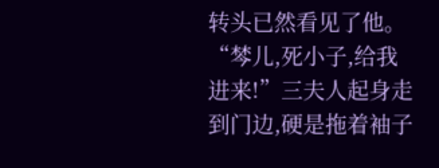转头已然看见了他。
“棽儿,死小子,给我进来!”三夫人起身走到门边,硬是拖着袖子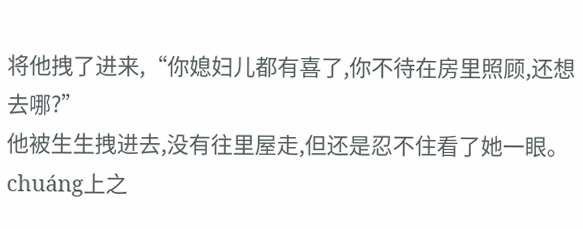将他拽了进来,“你媳妇儿都有喜了,你不待在房里照顾,还想去哪?”
他被生生拽进去,没有往里屋走,但还是忍不住看了她一眼。chuáng上之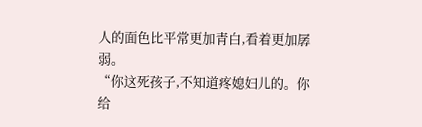人的面色比平常更加青白,看着更加孱弱。
“你这死孩子,不知道疼媳妇儿的。你给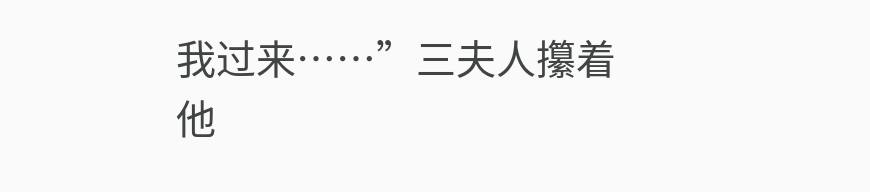我过来……”三夫人攥着他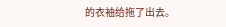的衣袖给拖了出去。